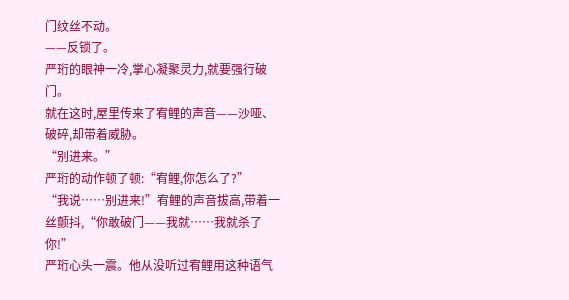门纹丝不动。
——反锁了。
严珩的眼神一冷,掌心凝聚灵力,就要强行破门。
就在这时,屋里传来了宥鲤的声音——沙哑、破碎,却带着威胁。
“别进来。”
严珩的动作顿了顿:“宥鲤,你怎么了?”
“我说……别进来!”宥鲤的声音拔高,带着一丝颤抖,“你敢破门——我就……我就杀了你!”
严珩心头一震。他从没听过宥鲤用这种语气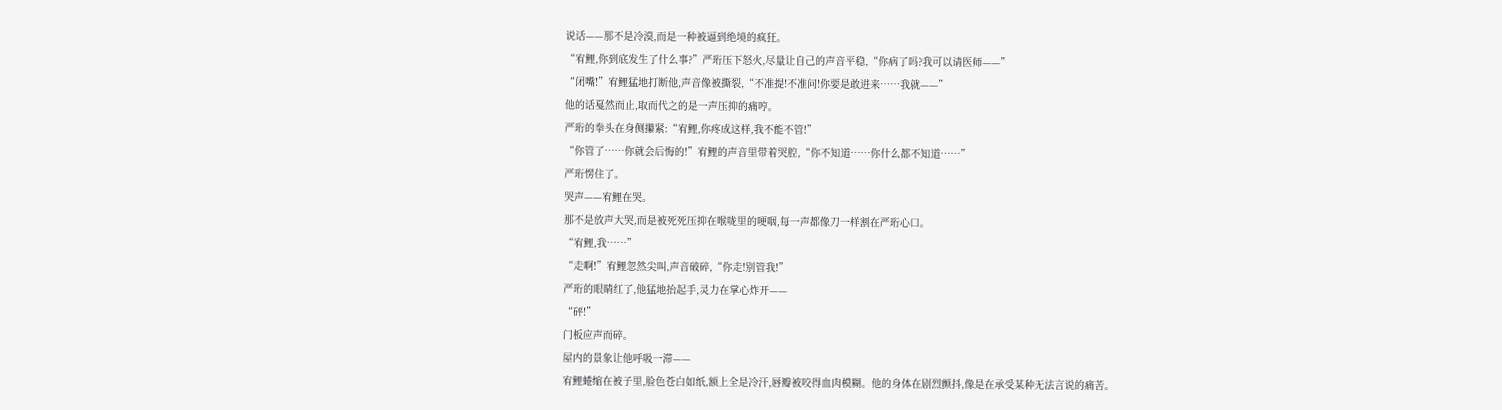说话——那不是冷漠,而是一种被逼到绝境的疯狂。
“宥鲤,你到底发生了什么事?”严珩压下怒火,尽量让自己的声音平稳,“你病了吗?我可以请医师——”
“闭嘴!”宥鲤猛地打断他,声音像被撕裂,“不准提!不准问!你要是敢进来……我就——”
他的话戛然而止,取而代之的是一声压抑的痛哼。
严珩的拳头在身侧攥紧:“宥鲤,你疼成这样,我不能不管!”
“你管了……你就会后悔的!”宥鲤的声音里带着哭腔,“你不知道……你什么都不知道……”
严珩愣住了。
哭声——宥鲤在哭。
那不是放声大哭,而是被死死压抑在喉咙里的哽咽,每一声都像刀一样割在严珩心口。
“宥鲤,我……”
“走啊!”宥鲤忽然尖叫,声音破碎,“你走!别管我!”
严珩的眼睛红了,他猛地抬起手,灵力在掌心炸开——
“砰!”
门板应声而碎。
屋内的景象让他呼吸一滞——
宥鲤蜷缩在被子里,脸色苍白如纸,额上全是冷汗,唇瓣被咬得血肉模糊。他的身体在剧烈颤抖,像是在承受某种无法言说的痛苦。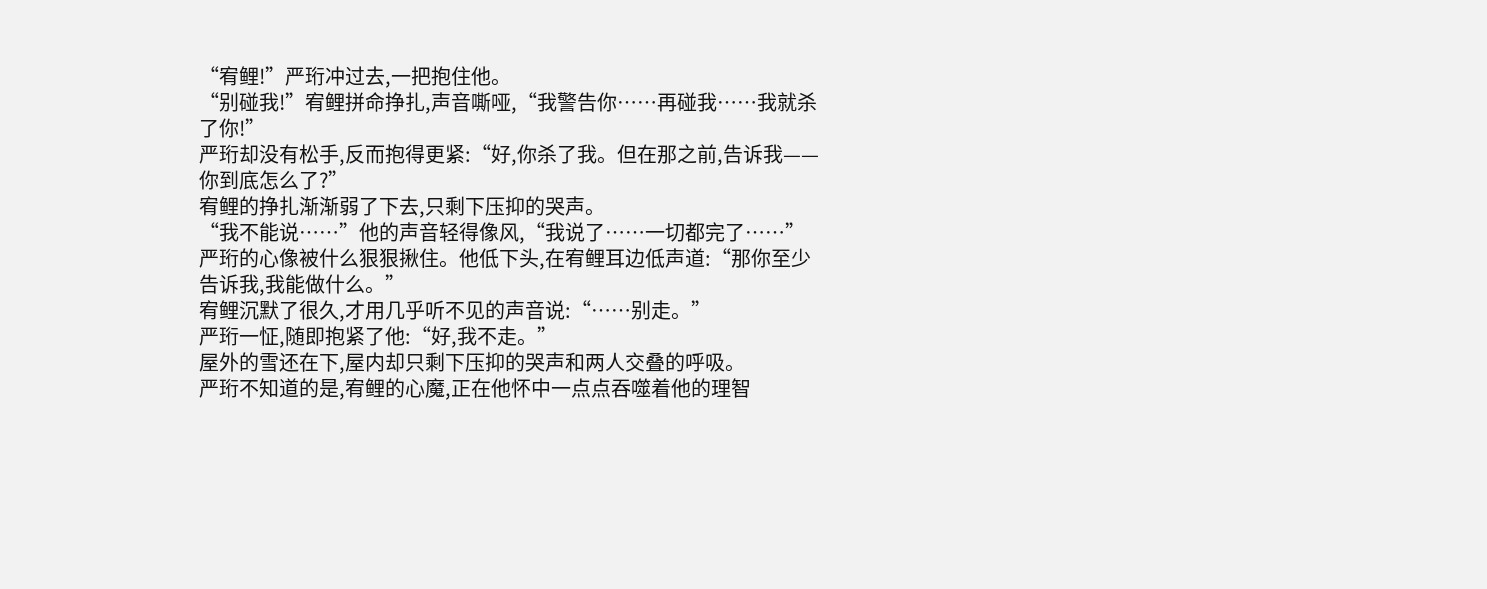“宥鲤!”严珩冲过去,一把抱住他。
“别碰我!”宥鲤拼命挣扎,声音嘶哑,“我警告你……再碰我……我就杀了你!”
严珩却没有松手,反而抱得更紧:“好,你杀了我。但在那之前,告诉我——你到底怎么了?”
宥鲤的挣扎渐渐弱了下去,只剩下压抑的哭声。
“我不能说……”他的声音轻得像风,“我说了……一切都完了……”
严珩的心像被什么狠狠揪住。他低下头,在宥鲤耳边低声道:“那你至少告诉我,我能做什么。”
宥鲤沉默了很久,才用几乎听不见的声音说:“……别走。”
严珩一怔,随即抱紧了他:“好,我不走。”
屋外的雪还在下,屋内却只剩下压抑的哭声和两人交叠的呼吸。
严珩不知道的是,宥鲤的心魔,正在他怀中一点点吞噬着他的理智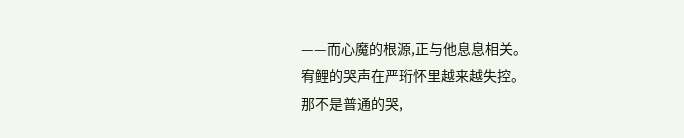——而心魔的根源,正与他息息相关。
宥鲤的哭声在严珩怀里越来越失控。
那不是普通的哭,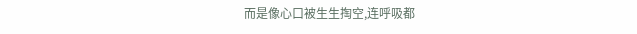而是像心口被生生掏空,连呼吸都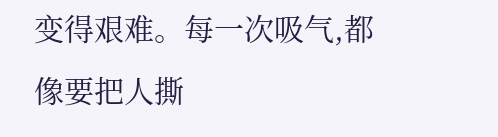变得艰难。每一次吸气,都像要把人撕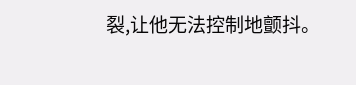裂,让他无法控制地颤抖。